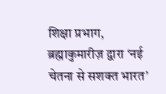शिक्षा प्रभाग, ब्रह्माकुमारीज़ द्वारा ‘नई चेतना से सशक्त भारत’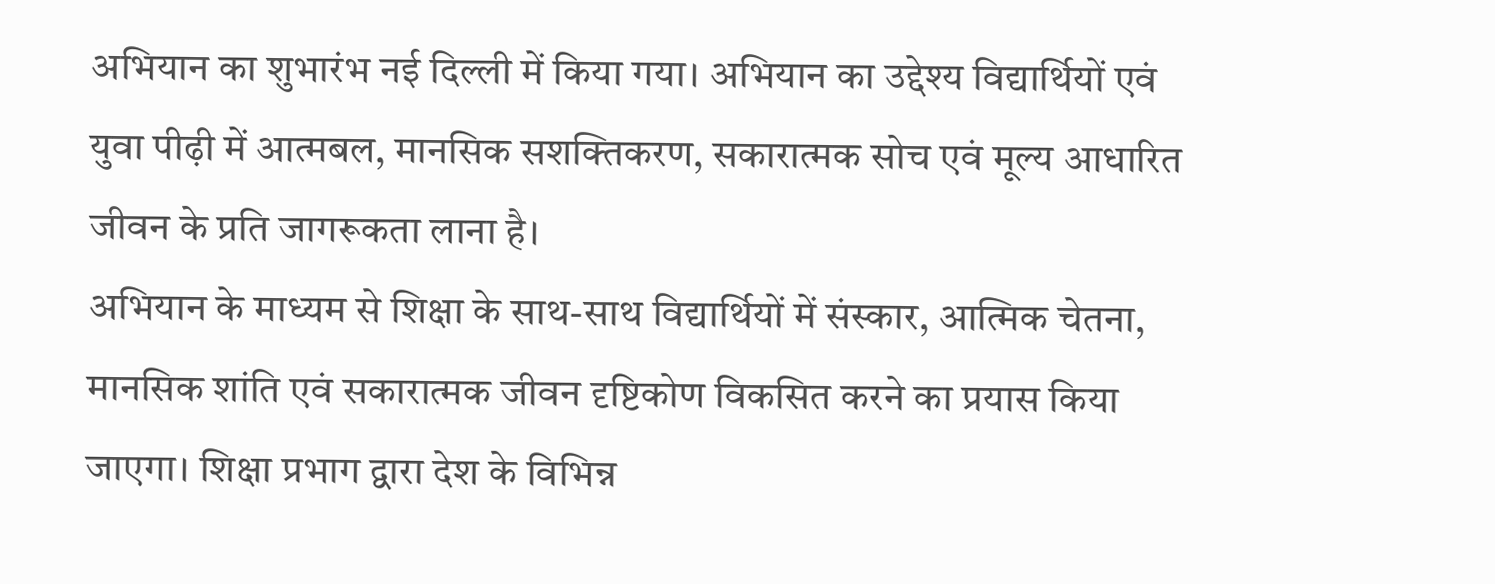अभियान का शुभारंभ नई दिल्ली में किया गया। अभियान का उद्देश्य विद्यार्थियों एवं युवा पीढ़ी में आत्मबल, मानसिक सशक्तिकरण, सकारात्मक सोच एवं मूल्य आधारित जीवन के प्रति जागरूकता लाना है।
अभियान के माध्यम से शिक्षा के साथ-साथ विद्यार्थियों में संस्कार, आत्मिक चेतना, मानसिक शांति एवं सकारात्मक जीवन दृष्टिकोण विकसित करने का प्रयास किया जाएगा। शिक्षा प्रभाग द्वारा देश के विभिन्न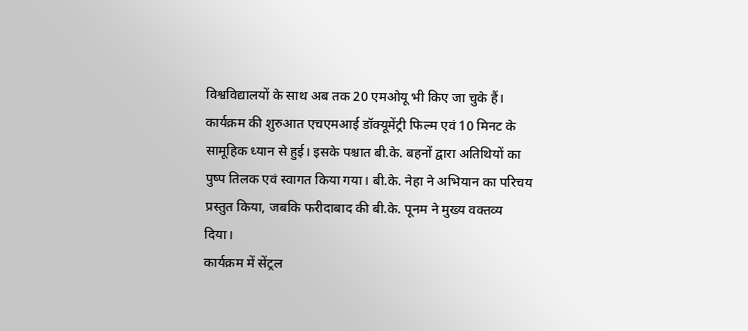विश्वविद्यालयों के साथ अब तक 20 एमओयू भी किए जा चुके हैं।
कार्यक्रम की शुरुआत एचएमआई डॉक्यूमेंट्री फिल्म एवं 10 मिनट के सामूहिक ध्यान से हुई। इसके पश्चात बी.के. बहनों द्वारा अतिथियों का पुष्प तिलक एवं स्वागत किया गया। बी.के. नेहा ने अभियान का परिचय प्रस्तुत किया, जबकि फरीदाबाद की बी.के. पूनम ने मुख्य वक्तव्य दिया।
कार्यक्रम में सेंट्रल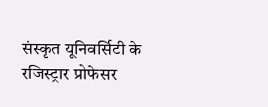संस्कृत यूनिवर्सिटी के रजिस्ट्रार प्रोफेसर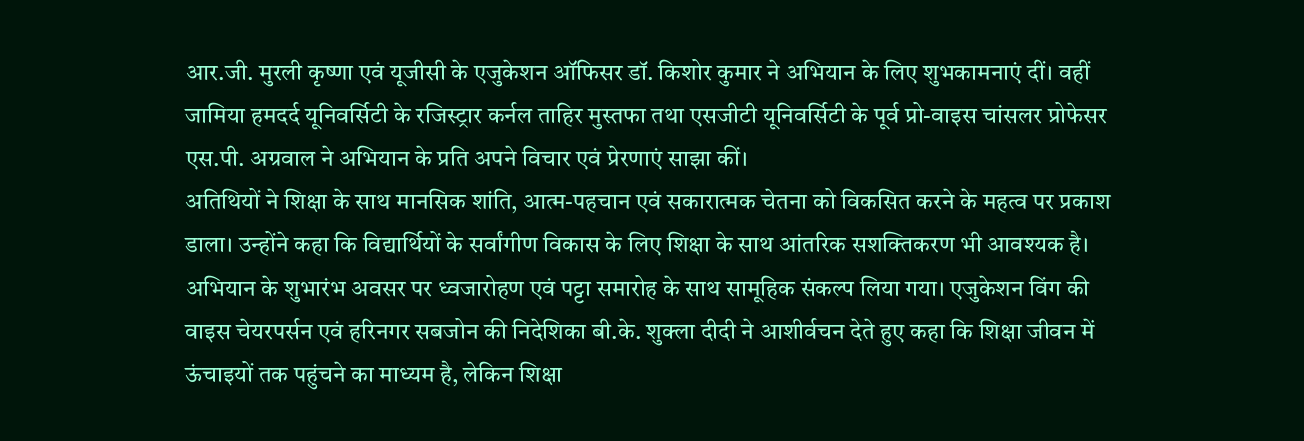आर.जी. मुरली कृष्णा एवं यूजीसी के एजुकेशन ऑफिसर डॉ. किशोर कुमार ने अभियान के लिए शुभकामनाएं दीं। वहीं जामिया हमदर्द यूनिवर्सिटी के रजिस्ट्रार कर्नल ताहिर मुस्तफा तथा एसजीटी यूनिवर्सिटी के पूर्व प्रो-वाइस चांसलर प्रोफेसर एस.पी. अग्रवाल ने अभियान के प्रति अपने विचार एवं प्रेरणाएं साझा कीं।
अतिथियों ने शिक्षा के साथ मानसिक शांति, आत्म-पहचान एवं सकारात्मक चेतना को विकसित करने के महत्व पर प्रकाश डाला। उन्होंने कहा कि विद्यार्थियों के सर्वांगीण विकास के लिए शिक्षा के साथ आंतरिक सशक्तिकरण भी आवश्यक है।
अभियान के शुभारंभ अवसर पर ध्वजारोहण एवं पट्टा समारोह के साथ सामूहिक संकल्प लिया गया। एजुकेशन विंग की वाइस चेयरपर्सन एवं हरिनगर सबजोन की निदेशिका बी.के. शुक्ला दीदी ने आशीर्वचन देते हुए कहा कि शिक्षा जीवन में ऊंचाइयों तक पहुंचने का माध्यम है, लेकिन शिक्षा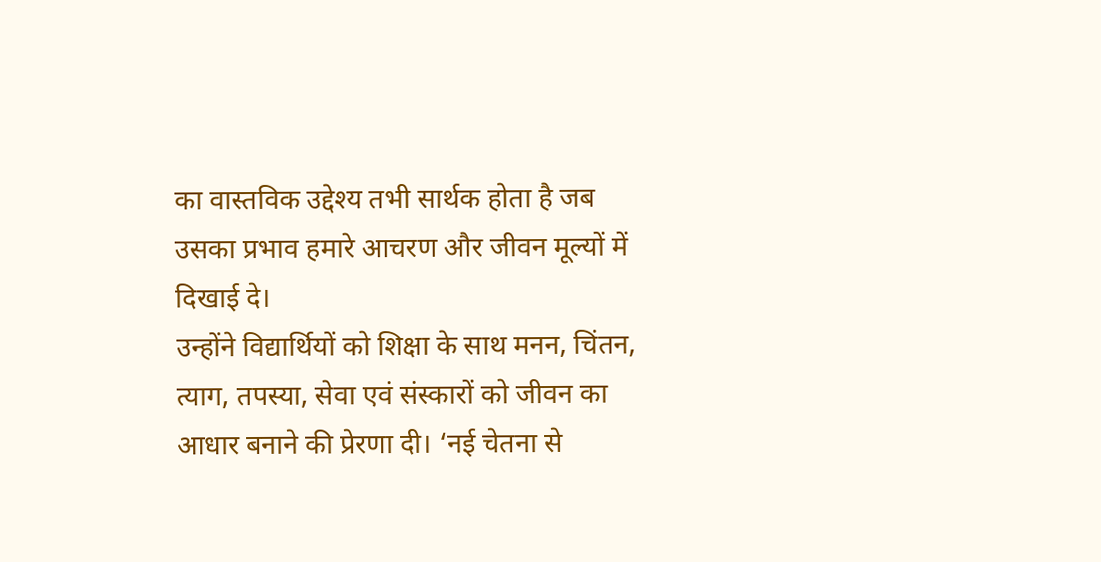का वास्तविक उद्देश्य तभी सार्थक होता है जब उसका प्रभाव हमारे आचरण और जीवन मूल्यों में दिखाई दे।
उन्होंने विद्यार्थियों को शिक्षा के साथ मनन, चिंतन, त्याग, तपस्या, सेवा एवं संस्कारों को जीवन का आधार बनाने की प्रेरणा दी। ‘नई चेतना से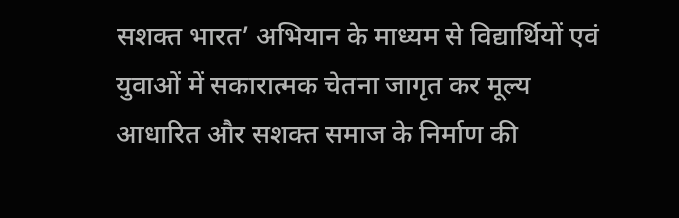सशक्त भारत’ अभियान के माध्यम से विद्यार्थियों एवं युवाओं में सकारात्मक चेतना जागृत कर मूल्य आधारित और सशक्त समाज के निर्माण की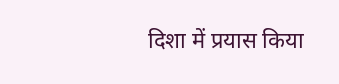दिशा में प्रयास किया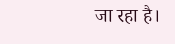जा रहा है।